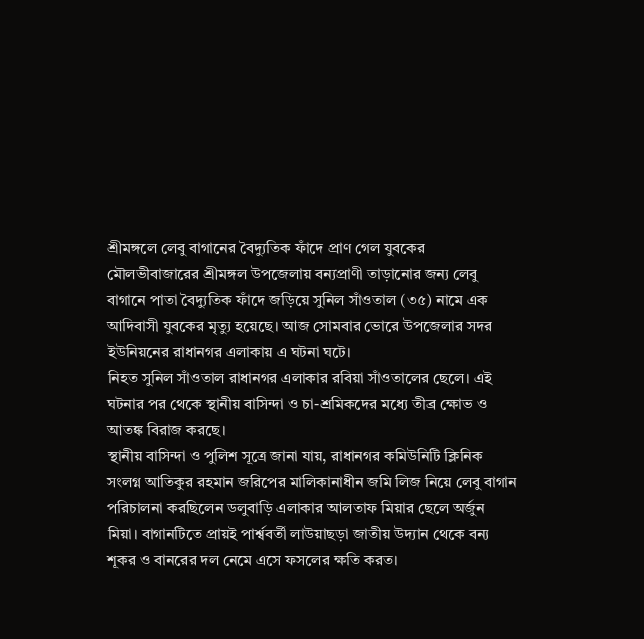শ্রীমঙ্গলে লেবু বাগানের বৈদ্যুতিক ফাঁদে প্রাণ গেল যুবকের
মৌলভীবাজারের শ্রীমঙ্গল উপজেলায় বন্যপ্রাণী তাড়ানোর জন্য লেবু বাগানে পাতা বৈদ্যুতিক ফাঁদে জড়িয়ে সুনিল সাঁওতাল (৩৫) নামে এক আদিবাসী যুবকের মৃত্যু হয়েছে। আজ সোমবার ভোরে উপজেলার সদর ইউনিয়নের রাধানগর এলাকায় এ ঘটনা ঘটে।
নিহত সুনিল সাঁওতাল রাধানগর এলাকার রবিয়া সাঁওতালের ছেলে। এই ঘটনার পর থেকে স্থানীয় বাসিন্দা ও চা-শ্রমিকদের মধ্যে তীব্র ক্ষোভ ও আতঙ্ক বিরাজ করছে।
স্থানীয় বাসিন্দা ও পুলিশ সূত্রে জানা যায়, রাধানগর কমিউনিটি ক্লিনিক সংলগ্ন আতিকুর রহমান জরিপের মালিকানাধীন জমি লিজ নিয়ে লেবু বাগান পরিচালনা করছিলেন ডলুবাড়ি এলাকার আলতাফ মিয়ার ছেলে অর্জুন মিয়া। বাগানটিতে প্রায়ই পার্শ্ববর্তী লাউয়াছড়া জাতীয় উদ্যান থেকে বন্য শূকর ও বানরের দল নেমে এসে ফসলের ক্ষতি করত।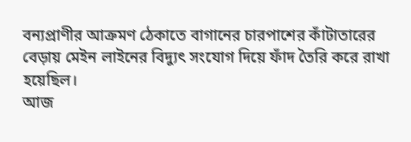বন্যপ্রাণীর আক্রমণ ঠেকাতে বাগানের চারপাশের কাঁটাতারের বেড়ায় মেইন লাইনের বিদ্যুৎ সংযোগ দিয়ে ফাঁদ তৈরি করে রাখা হয়েছিল।
আজ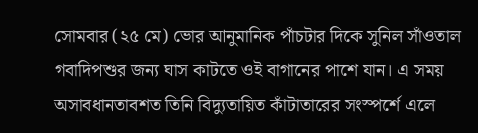সোমবার (২৫ মে) ভোর আনুমানিক পাঁচটার দিকে সুনিল সাঁওতাল গবাদিপশুর জন্য ঘাস কাটতে ওই বাগানের পাশে যান। এ সময় অসাবধানতাবশত তিনি বিদ্যুতায়িত কাঁটাতারের সংস্পর্শে এলে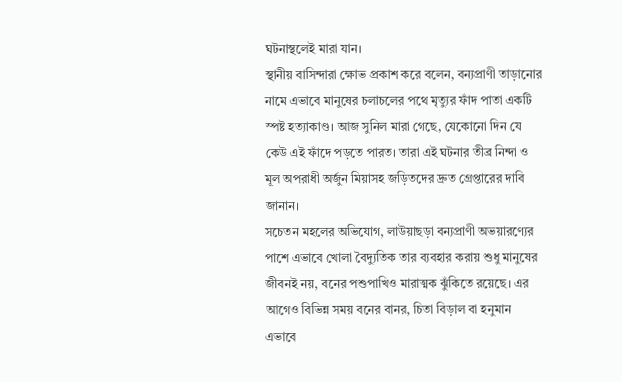ঘটনাস্থলেই মারা যান।
স্থানীয় বাসিন্দারা ক্ষোভ প্রকাশ করে বলেন, বন্যপ্রাণী তাড়ানোর নামে এভাবে মানুষের চলাচলের পথে মৃত্যুর ফাঁদ পাতা একটি স্পষ্ট হত্যাকাণ্ড। আজ সুনিল মারা গেছে, যেকোনো দিন যে কেউ এই ফাঁদে পড়তে পারত। তারা এই ঘটনার তীব্র নিন্দা ও মূল অপরাধী অর্জুন মিয়াসহ জড়িতদের দ্রুত গ্রেপ্তারের দাবি জানান।
সচেতন মহলের অভিযোগ, লাউয়াছড়া বন্যপ্রাণী অভয়ারণ্যের পাশে এভাবে খোলা বৈদ্যুতিক তার ব্যবহার করায় শুধু মানুষের জীবনই নয়, বনের পশুপাখিও মারাত্মক ঝুঁকিতে রয়েছে। এর আগেও বিভিন্ন সময় বনের বানর, চিতা বিড়াল বা হনুমান এভাবে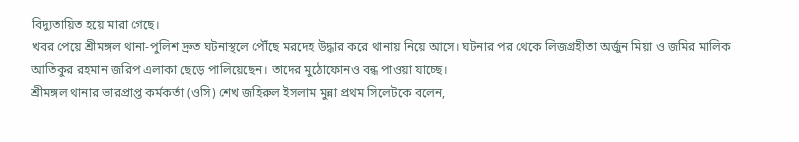বিদ্যুতায়িত হয়ে মারা গেছে।
খবর পেয়ে শ্রীমঙ্গল থানা-পুলিশ দ্রুত ঘটনাস্থলে পৌঁছে মরদেহ উদ্ধার করে থানায় নিয়ে আসে। ঘটনার পর থেকে লিজগ্রহীতা অর্জুন মিয়া ও জমির মালিক আতিকুর রহমান জরিপ এলাকা ছেড়ে পালিয়েছেন। তাদের মুঠোফোনও বন্ধ পাওয়া যাচ্ছে।
শ্রীমঙ্গল থানার ভারপ্রাপ্ত কর্মকর্তা (ওসি) শেখ জহিরুল ইসলাম মুন্না প্রথম সিলেটকে বলেন,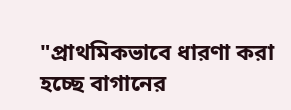"প্রাথমিকভাবে ধারণা করা হচ্ছে বাগানের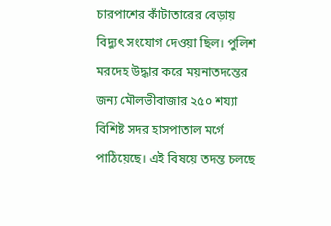চারপাশের কাঁটাতারের বেড়ায় বিদ্যুৎ সংযোগ দেওয়া ছিল। পুলিশ মরদেহ উদ্ধার করে ময়নাতদন্তের জন্য মৌলভীবাজার ২৫০ শয্যা বিশিষ্ট সদর হাসপাতাল মর্গে পাঠিয়েছে। এই বিষয়ে তদন্ত চলছে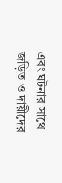এবং ঘটনার সাথে জড়িত ও দায়ীদের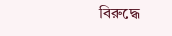বিরুদ্ধে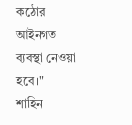কঠোর আইনগত ব্যবস্থা নেওয়া হবে।"
শাহিন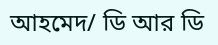আহমেদ/ ডি আর ডি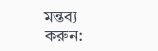মন্তব্য করুন: